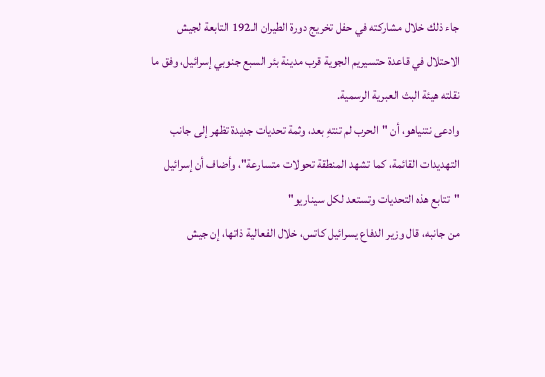جاء ذلك خلال مشاركته في حفل تخريج دورة الطيران الـ192 التابعة لجيش الاحتلال في قاعدة حتسيريم الجوية قرب مدينة بئر السبع جنوبي إسرائيل، وفق ما نقلته هيئة البث العبرية الرسمية.
وادعى نتنياهو، أن "الحرب لم تنتهِ بعد، وثمة تحديات جديدة تظهر إلى جانب التهديدات القائمة، كما تشهد المنطقة تحولات متسارعة"، وأضاف أن إسرائيل "تتابع هذه التحديات وتستعد لكل سيناريو"
من جانبه، قال وزير الدفاع يسرائيل كاتس، خلال الفعالية ذاتها، إن جيش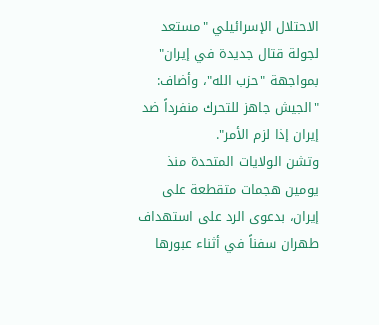الاحتلال الإسرائيلي "مستعد لجولة قتال جديدة في إيران" بمواجهة "حزب الله"، وأضاف: "الجيش جاهز للتحرك منفرداً ضد إيران إذا لزم الأمر".
وتشن الولايات المتحدة منذ يومين هجمات متقطعة على إيران، بدعوى الرد على استهداف طهران سفناً في أثناء عبورها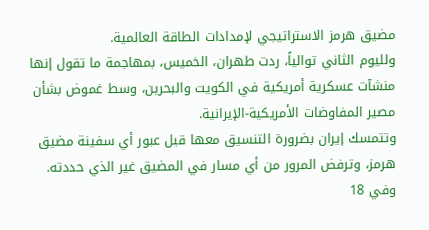مضيق هرمز الاستراتيجي لإمدادات الطاقة العالمية.
ولليوم الثاني توالياً، ردت طهران، الخميس، بمهاجمة ما تقول إنها منشآت عسكرية أمريكية في الكويت والبحرين، وسط غموض بشأن مصير المفاوضات الأمريكية-الإيرانية.
وتتمسك إيران بضرورة التنسيق معها قبل عبور أي سفينة مضيق هرمز، وترفض المرور من أي مسار في المضيق غير الذي حددته.
وفي 18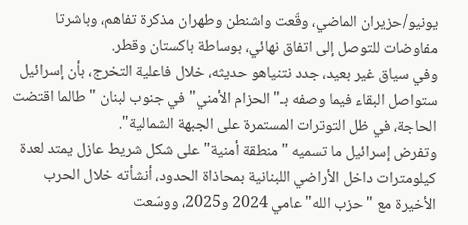يونيو/حزيران الماضي، وقّعت واشنطن وطهران مذكرة تفاهم، وباشرتا مفاوضات للتوصل إلى اتفاق نهائي، بوساطة باكستان وقطر.
وفي سياق غير بعيد، جدد نتنياهو حديثه، خلال فاعلية التخرج، بأن إسرائيل ستواصل البقاء فيما وصفه بـ"الحزام الأمني" في جنوب لبنان "طالما اقتضت الحاجة، في ظل التوترات المستمرة على الجبهة الشمالية".
وتفرض إسرائيل ما تسميه "منطقة أمنية" على شكل شريط عازل يمتد لعدة كيلومترات داخل الأراضي اللبنانية بمحاذاة الحدود، أنشأته خلال الحرب الأخيرة مع "حزب الله" عامي 2024 و2025، ووسّعت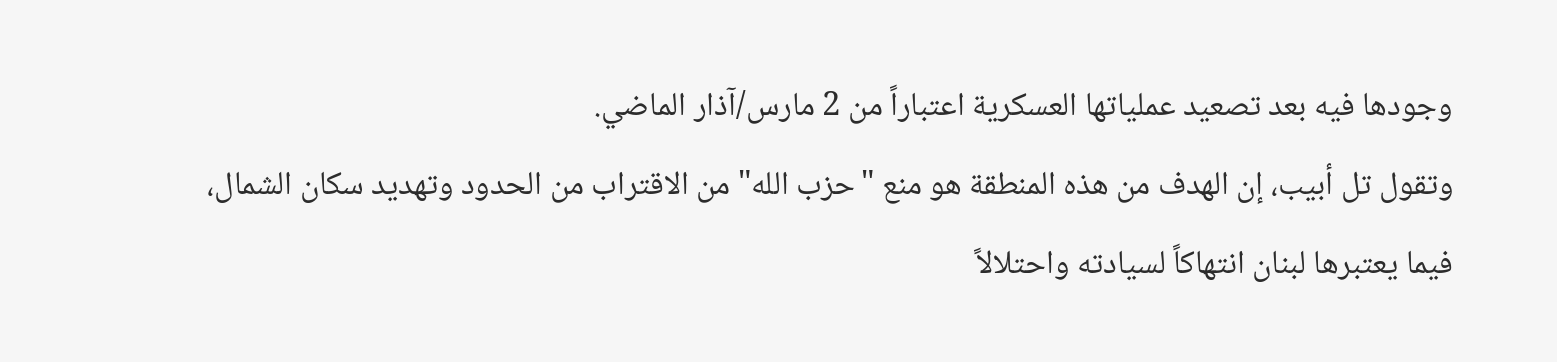وجودها فيه بعد تصعيد عملياتها العسكرية اعتباراً من 2 مارس/آذار الماضي.
وتقول تل أبيب، إن الهدف من هذه المنطقة هو منع "حزب الله" من الاقتراب من الحدود وتهديد سكان الشمال، فيما يعتبرها لبنان انتهاكاً لسيادته واحتلالاً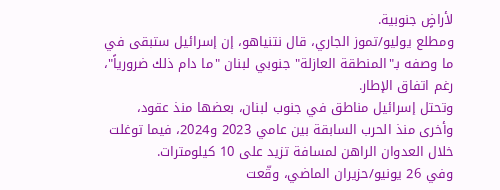لأراضٍ جنوبية.
ومطلع يوليو/تموز الجاري، قال نتنياهو، إن إسرائيل ستبقى في ما وصفه بـ"المنطقة العازلة" جنوبي لبنان "ما دام ذلك ضرورياً"، رغم اتفاق الإطار.
وتحتل إسرائيل مناطق في جنوب لبنان، بعضها منذ عقود، وأخرى منذ الحرب السابقة بين عامي 2023 و2024، فيما توغلت خلال العدوان الراهن لمسافة تزيد على 10 كيلومترات.
وفي 26 يونيو/حزيران الماضي، وقّعت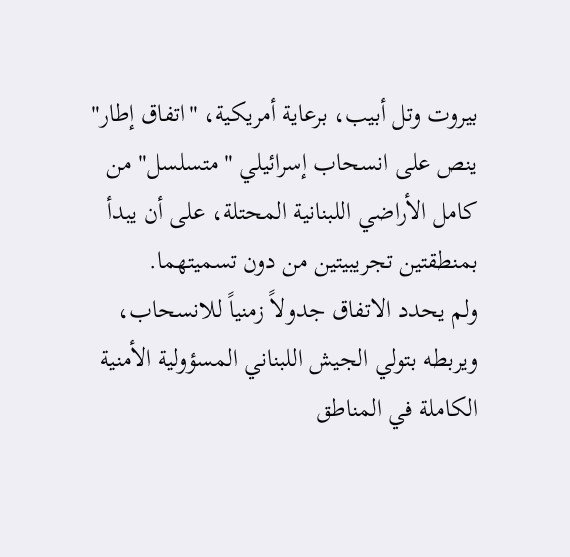بيروت وتل أبيب، برعاية أمريكية، "اتفاق إطار" ينص على انسحاب إسرائيلي "متسلسل" من كامل الأراضي اللبنانية المحتلة، على أن يبدأ بمنطقتين تجريبيتين من دون تسميتهما.
ولم يحدد الاتفاق جدولاً زمنياً للانسحاب، ويربطه بتولي الجيش اللبناني المسؤولية الأمنية الكاملة في المناطق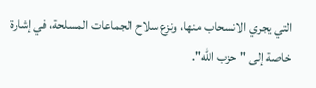التي يجري الانسحاب منها، ونزع سلاح الجماعات المسلحة، في إشارة خاصة إلى "حزب الله".